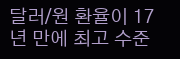달러/원 환율이 17년 만에 최고 수준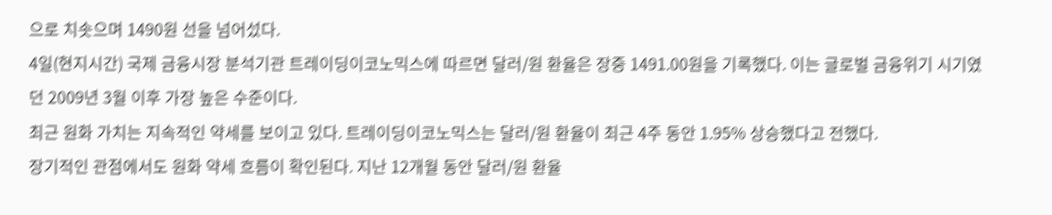으로 치솟으며 1490원 선을 넘어섰다.
4일(현지시간) 국제 금융시장 분석기관 트레이딩이코노믹스에 따르면 달러/원 환율은 장중 1491.00원을 기록했다. 이는 글로벌 금융위기 시기였던 2009년 3월 이후 가장 높은 수준이다.
최근 원화 가치는 지속적인 약세를 보이고 있다. 트레이딩이코노믹스는 달러/원 환율이 최근 4주 동안 1.95% 상승했다고 전했다.
장기적인 관점에서도 원화 약세 흐름이 확인된다. 지난 12개월 동안 달러/원 환율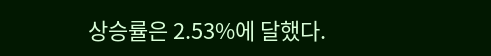상승률은 2.53%에 달했다.